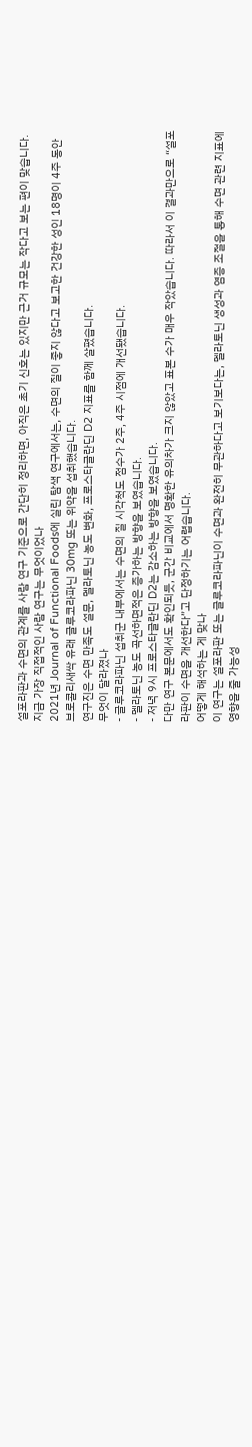설포라판과 수면의 관계를 사람 연구 기준으로 간단히 정리하면, 아직은 초기 신호는 있지만 근거 규모는 작다고 보는 편이 맞습니다.
지금 가장 직접적인 사람 연구는 무엇이었나
2021년 Journal of Functional Foods에 실린 탐색 연구에서는, 수면의 질이 좋지 않다고 보고한 건강한 성인 18명이 4주 동안 브로콜리새싹 유래 글루코라파닌 30mg 또는 위약을 섭취했습니다.
연구진은 수면 만족도 설문, 멜라토닌 농도 변화, 프로스타글란딘 D2 지표를 함께 살폈습니다.
무엇이 달라졌나
- 글루코라파닌 섭취군 내부에서는 수면의 질 시각척도 점수가 2주, 4주 시점에 개선됐습니다.
- 멜라토닌 농도 곡선하면적은 증가하는 방향을 보였습니다.
- 저녁 9시 프로스타글란딘 D2는 감소하는 방향을 보였습니다.
다만 연구 본문에서도 확인되듯, 군간 비교에서 명확한 유의차가 크지 않았고 표본 수가 매우 작았습니다. 따라서 이 결과만으로 “설포라판이 수면을 개선한다”고 단정하기는 어렵습니다.
어떻게 해석하는 게 맞나
이 연구는 설포라판 또는 글루코라파닌이 수면과 완전히 무관하다고 보기보다는, 멜라토닌 생성과 염증 조절을 통해 수면 관련 지표에 영향을 줄 가능성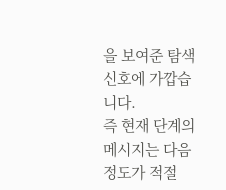을 보여준 탐색 신호에 가깝습니다.
즉 현재 단계의 메시지는 다음 정도가 적절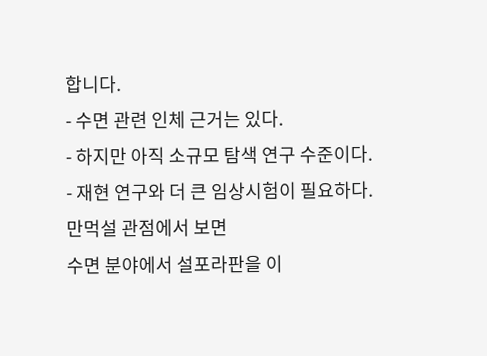합니다.
- 수면 관련 인체 근거는 있다.
- 하지만 아직 소규모 탐색 연구 수준이다.
- 재현 연구와 더 큰 임상시험이 필요하다.
만먹설 관점에서 보면
수면 분야에서 설포라판을 이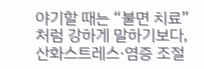야기할 때는 “불면 치료”처럼 강하게 말하기보다, 산화스트레스·염증 조절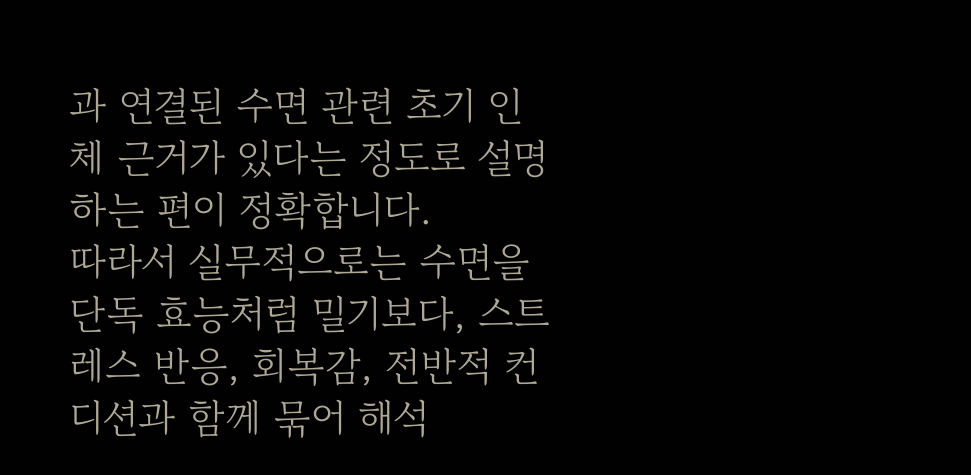과 연결된 수면 관련 초기 인체 근거가 있다는 정도로 설명하는 편이 정확합니다.
따라서 실무적으로는 수면을 단독 효능처럼 밀기보다, 스트레스 반응, 회복감, 전반적 컨디션과 함께 묶어 해석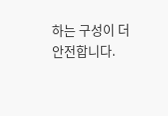하는 구성이 더 안전합니다.